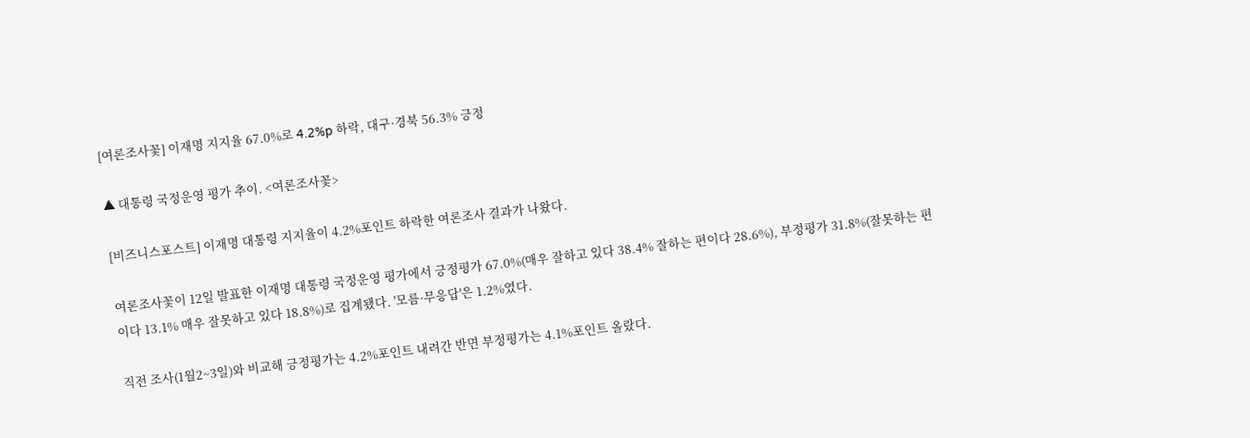[여론조사꽃] 이재명 지지율 67.0%로 4.2%p 하락, 대구·경북 56.3% 긍정

▲ 대통령 국정운영 평가 추이. <여론조사꽃>

[비즈니스포스트] 이재명 대통령 지지율이 4.2%포인트 하락한 여론조사 결과가 나왔다.

여론조사꽃이 12일 발표한 이재명 대통령 국정운영 평가에서 긍정평가 67.0%(매우 잘하고 있다 38.4% 잘하는 편이다 28.6%), 부정평가 31.8%(잘못하는 편이다 13.1% 매우 잘못하고 있다 18.8%)로 집계됐다. '모름·무응답'은 1.2%였다.

직전 조사(1월2~3일)와 비교해 긍정평가는 4.2%포인트 내려간 반면 부정평가는 4.1%포인트 올랐다.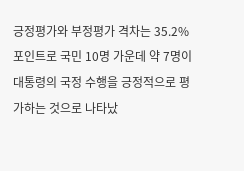긍정평가와 부정평가 격차는 35.2%포인트로 국민 10명 가운데 약 7명이 대통령의 국정 수행을 긍정적으로 평가하는 것으로 나타났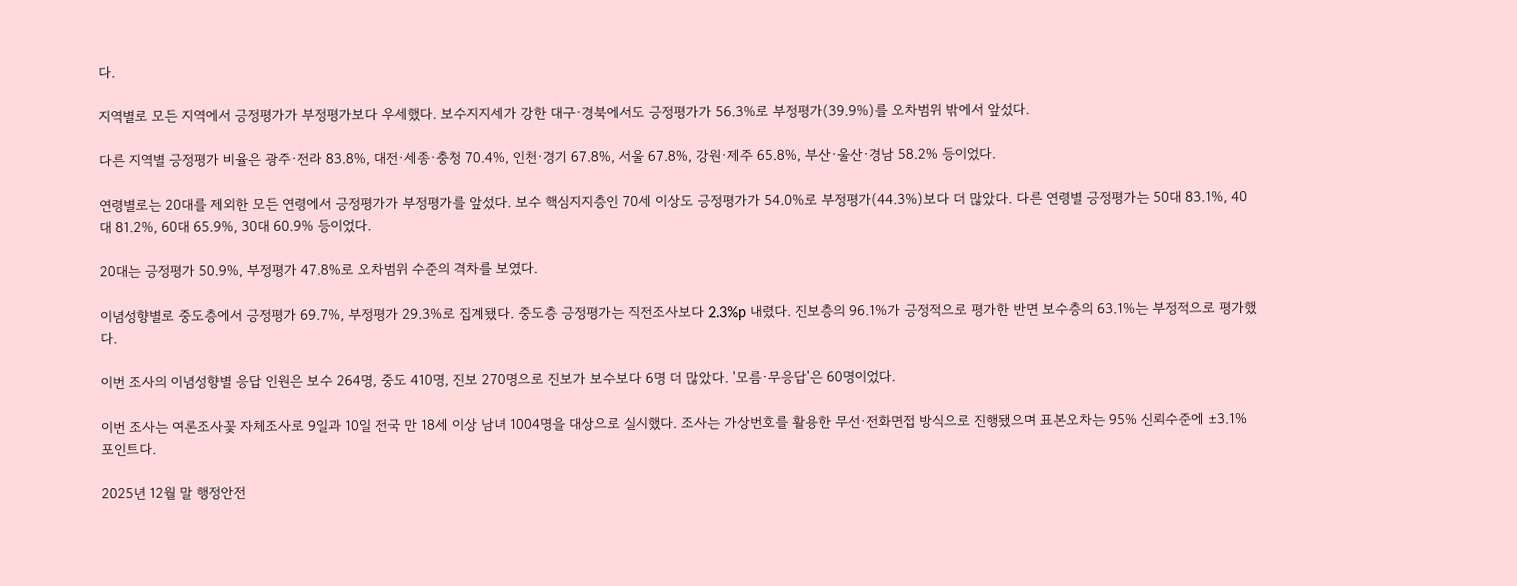다.

지역별로 모든 지역에서 긍정평가가 부정평가보다 우세했다. 보수지지세가 강한 대구·경북에서도 긍정평가가 56.3%로 부정평가(39.9%)를 오차범위 밖에서 앞섰다.

다른 지역별 긍정평가 비율은 광주·전라 83.8%, 대전·세종·충청 70.4%, 인천·경기 67.8%, 서울 67.8%, 강원·제주 65.8%, 부산·울산·경남 58.2% 등이었다.

연령별로는 20대를 제외한 모든 연령에서 긍정평가가 부정평가를 앞섰다. 보수 핵심지지층인 70세 이상도 긍정평가가 54.0%로 부정평가(44.3%)보다 더 많았다. 다른 연령별 긍정평가는 50대 83.1%, 40대 81.2%, 60대 65.9%, 30대 60.9% 등이었다.

20대는 긍정평가 50.9%, 부정평가 47.8%로 오차범위 수준의 격차를 보였다.

이념성향별로 중도층에서 긍정평가 69.7%, 부정평가 29.3%로 집계됐다. 중도층 긍정평가는 직전조사보다 2.3%p 내렸다. 진보층의 96.1%가 긍정적으로 평가한 반면 보수층의 63.1%는 부정적으로 평가했다.

이번 조사의 이념성향별 응답 인원은 보수 264명, 중도 410명, 진보 270명으로 진보가 보수보다 6명 더 많았다. '모름·무응답'은 60명이었다.

이번 조사는 여론조사꽃 자체조사로 9일과 10일 전국 만 18세 이상 남녀 1004명을 대상으로 실시했다. 조사는 가상번호를 활용한 무선·전화면접 방식으로 진행됐으며 표본오차는 95% 신뢰수준에 ±3.1%포인트다.

2025년 12월 말 행정안전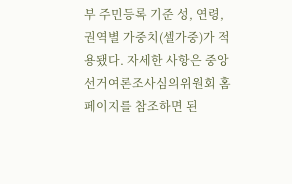부 주민등록 기준 성, 연령, 권역별 가중치(셀가중)가 적용됐다. 자세한 사항은 중앙선거여론조사심의위원회 홈페이지를 참조하면 된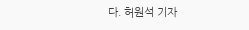다. 허원석 기자